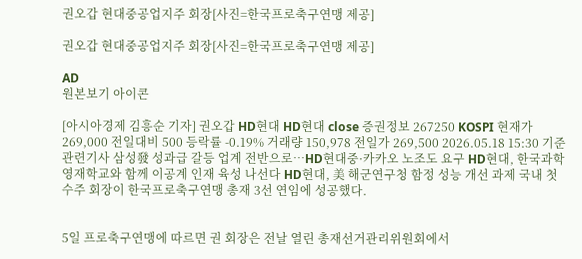권오갑 현대중공업지주 회장[사진=한국프로축구연맹 제공]

권오갑 현대중공업지주 회장[사진=한국프로축구연맹 제공]

AD
원본보기 아이콘

[아시아경제 김흥순 기자] 권오갑 HD현대 HD현대 close 증권정보 267250 KOSPI 현재가 269,000 전일대비 500 등락률 -0.19% 거래량 150,978 전일가 269,500 2026.05.18 15:30 기준 관련기사 삼성發 성과급 갈등 업계 전반으로…HD현대중·카카오 노조도 요구 HD현대, 한국과학영재학교와 함께 이공계 인재 육성 나선다 HD현대, 美 해군연구청 함정 성능 개선 과제 국내 첫 수주 회장이 한국프로축구연맹 총재 3선 연임에 성공했다.


5일 프로축구연맹에 따르면 권 회장은 전날 열린 총재선거관리위원회에서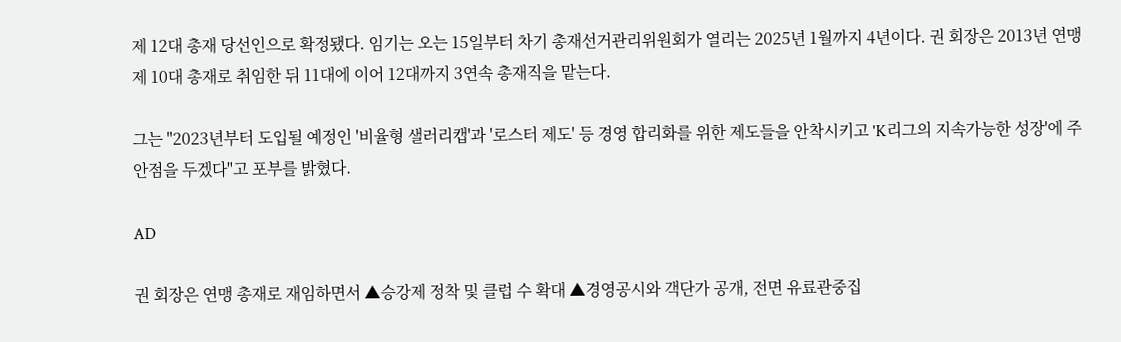제 12대 총재 당선인으로 확정됐다. 임기는 오는 15일부터 차기 총재선거관리위원회가 열리는 2025년 1월까지 4년이다. 권 회장은 2013년 연맹 제 10대 총재로 취임한 뒤 11대에 이어 12대까지 3연속 총재직을 맡는다.

그는 "2023년부터 도입될 예정인 '비율형 샐러리캡'과 '로스터 제도' 등 경영 합리화를 위한 제도들을 안착시키고 'K리그의 지속가능한 성장'에 주안점을 두겠다"고 포부를 밝혔다.

AD

권 회장은 연맹 총재로 재임하면서 ▲승강제 정착 및 클럽 수 확대 ▲경영공시와 객단가 공개, 전면 유료관중집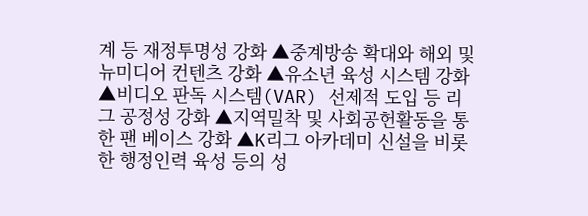계 등 재정투명성 강화 ▲중계방송 확대와 해외 및 뉴미디어 컨텐츠 강화 ▲유소년 육성 시스템 강화 ▲비디오 판독 시스템(VAR) 선제적 도입 등 리그 공정성 강화 ▲지역밀착 및 사회공헌활동을 통한 팬 베이스 강화 ▲K리그 아카데미 신설을 비롯한 행정인력 육성 등의 성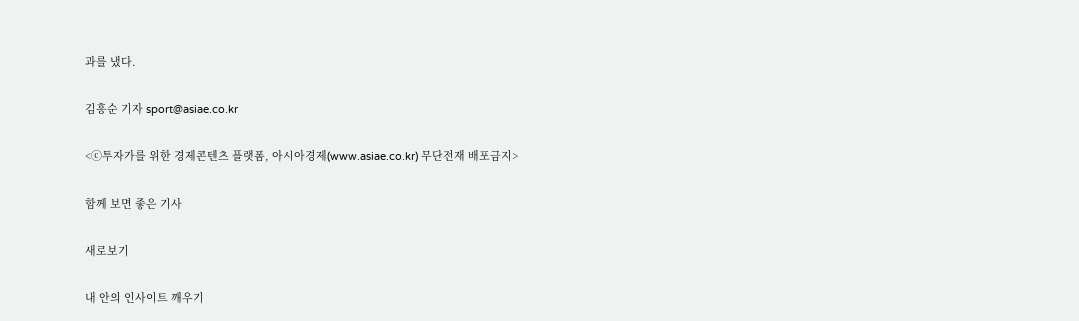과를 냈다.

김흥순 기자 sport@asiae.co.kr

<ⓒ투자가를 위한 경제콘텐츠 플랫폼, 아시아경제(www.asiae.co.kr) 무단전재 배포금지>

함께 보면 좋은 기사

새로보기

내 안의 인사이트 깨우기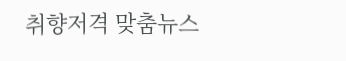취향저격 맞춤뉴스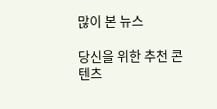많이 본 뉴스

당신을 위한 추천 콘텐츠